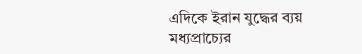এদিকে ইরান যুদ্ধের ব্যয় মধ্যপ্রাচ্যের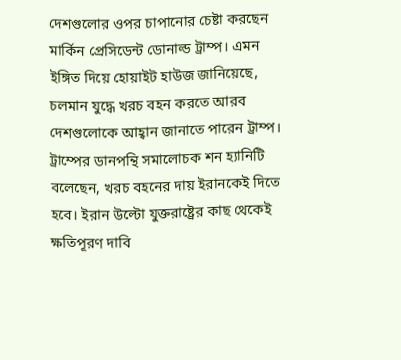দেশগুলোর ওপর চাপানোর চেষ্টা করছেন মার্কিন প্রেসিডেন্ট ডোনাল্ড ট্রাম্প। এমন ইঙ্গিত দিয়ে হোয়াইট হাউজ জানিয়েছে, চলমান যুদ্ধে খরচ বহন করতে আরব দেশগুলোকে আহ্বান জানাতে পারেন ট্রাম্প। ট্রাম্পের ডানপন্থি সমালোচক শন হ্যানিটি বলেছেন, খরচ বহনের দায় ইরানকেই দিতে হবে। ইরান উল্টো যুক্তরাষ্ট্রের কাছ থেকেই ক্ষতিপূরণ দাবি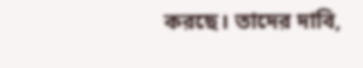করছে। তাদের দাবি,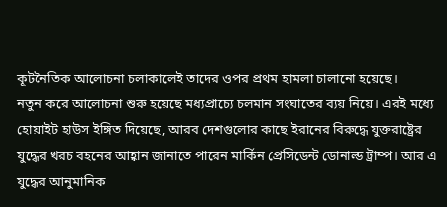কূটনৈতিক আলোচনা চলাকালেই তাদের ওপর প্রথম হামলা চালানো হয়েছে।
নতুন করে আলোচনা শুরু হয়েছে মধ্যপ্রাচ্যে চলমান সংঘাতের ব্যয় নিয়ে। এরই মধ্যে হোয়াইট হাউস ইঙ্গিত দিয়েছে, আরব দেশগুলোর কাছে ইরানের বিরুদ্ধে যুক্তরাষ্ট্রের যুদ্ধের খরচ বহনের আহ্বান জানাতে পারেন মার্কিন প্রেসিডেন্ট ডোনাল্ড ট্রাম্প। আর এ যুদ্ধের আনুমানিক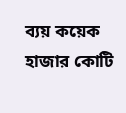ব্যয় কয়েক হাজার কোটি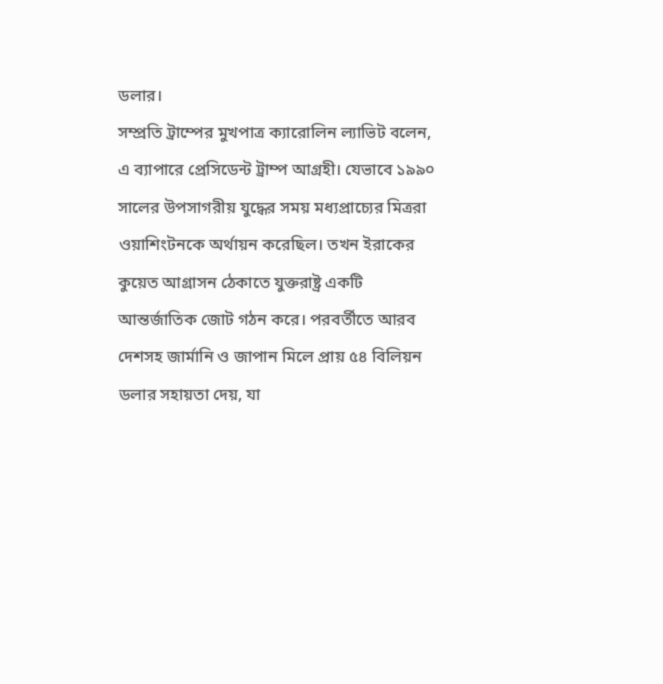ডলার।
সম্প্রতি ট্রাম্পের মুখপাত্র ক্যারোলিন ল্যাভিট বলেন, এ ব্যাপারে প্রেসিডেন্ট ট্রাম্প আগ্রহী। যেভাবে ১৯৯০ সালের উপসাগরীয় যুদ্ধের সময় মধ্যপ্রাচ্যের মিত্ররা ওয়াশিংটনকে অর্থায়ন করেছিল। তখন ইরাকের কুয়েত আগ্রাসন ঠেকাতে যুক্তরাষ্ট্র একটি আন্তর্জাতিক জোট গঠন করে। পরবর্তীতে আরব দেশসহ জার্মানি ও জাপান মিলে প্রায় ৫৪ বিলিয়ন ডলার সহায়তা দেয়, যা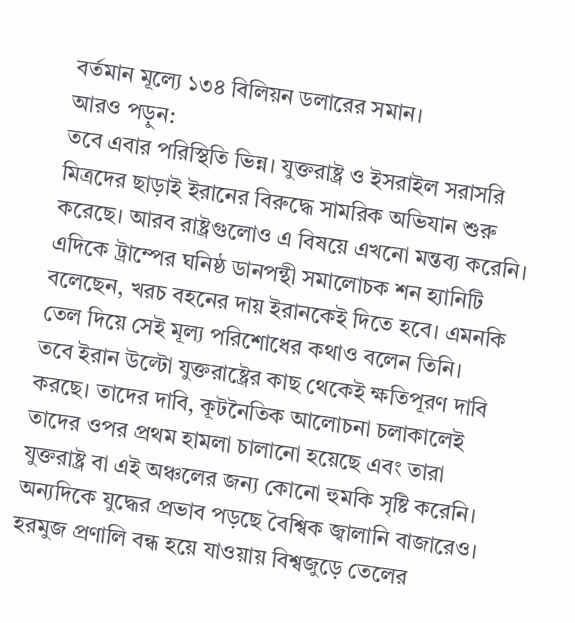বর্তমান মূল্যে ১৩৪ বিলিয়ন ডলারের সমান।
আরও পড়ুন:
তবে এবার পরিস্থিতি ভিন্ন। যুক্তরাষ্ট্র ও ইসরাইল সরাসরি মিত্রদের ছাড়াই ইরানের বিরুদ্ধে সামরিক অভিযান শুরু করেছে। আরব রাষ্ট্রগুলোও এ বিষয়ে এখনো মন্তব্য করেনি। এদিকে ট্রাম্পের ঘনিষ্ঠ ডানপন্থী সমালোচক শন হ্যানিটি বলেছেন, খরচ বহনের দায় ইরানকেই দিতে হবে। এমনকি তেল দিয়ে সেই মূল্য পরিশোধের কথাও বলেন তিনি।
তবে ইরান উল্টো যুক্তরাষ্ট্রের কাছ থেকেই ক্ষতিপূরণ দাবি করছে। তাদের দাবি, কূটনৈতিক আলোচনা চলাকালেই তাদের ওপর প্রথম হামলা চালানো হয়েছে এবং তারা যুক্তরাষ্ট্র বা এই অঞ্চলের জন্য কোনো হুমকি সৃষ্টি করেনি।
অন্যদিকে যুদ্ধের প্রভাব পড়ছে বৈশ্বিক জ্বালানি বাজারেও। হরমুজ প্রণালি বন্ধ হয়ে যাওয়ায় বিশ্বজুড়ে তেলের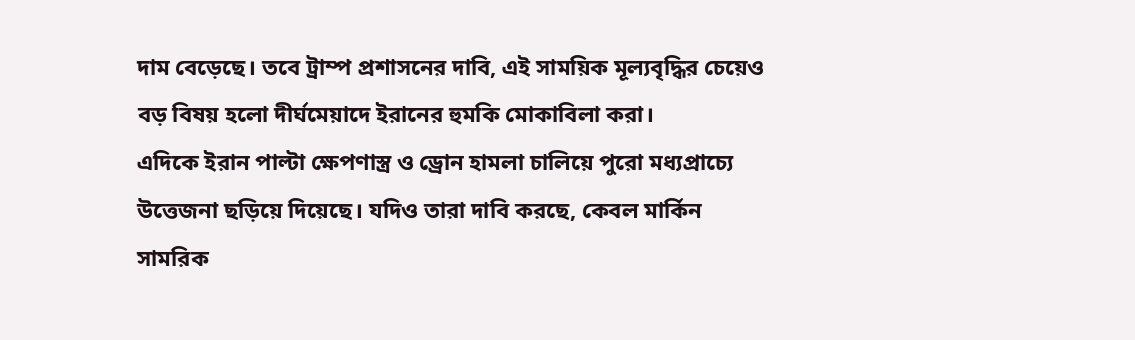দাম বেড়েছে। তবে ট্রাম্প প্রশাসনের দাবি, এই সাময়িক মূল্যবৃদ্ধির চেয়েও বড় বিষয় হলো দীর্ঘমেয়াদে ইরানের হুমকি মোকাবিলা করা।
এদিকে ইরান পাল্টা ক্ষেপণাস্ত্র ও ড্রোন হামলা চালিয়ে পুরো মধ্যপ্রাচ্যে উত্তেজনা ছড়িয়ে দিয়েছে। যদিও তারা দাবি করছে, কেবল মার্কিন সামরিক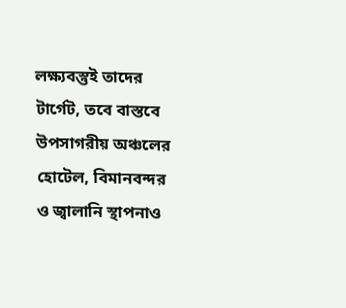লক্ষ্যবস্তুই তাদের টার্গেট, তবে বাস্তবে উপসাগরীয় অঞ্চলের হোটেল, বিমানবন্দর ও জ্বালানি স্থাপনাও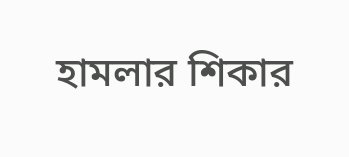হামলার শিকার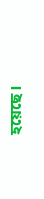হয়েছে।